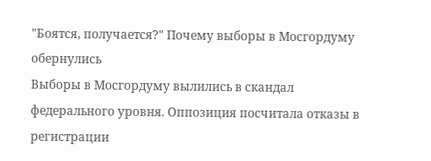"Боятся, получается?" Почему выборы в Мосгордуму обернулись
Выборы в Мосгордуму вылились в скандал федерального уровня. Оппозиция посчитала отказы в регистрации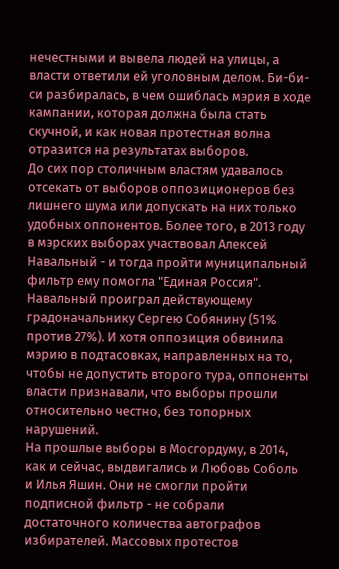нечестными и вывела людей на улицы, а власти ответили ей уголовным делом. Би-би-си разбиралась, в чем ошиблась мэрия в ходе кампании, которая должна была стать скучной, и как новая протестная волна отразится на результатах выборов.
До сих пор столичным властям удавалось отсекать от выборов оппозиционеров без лишнего шума или допускать на них только удобных оппонентов. Более того, в 2013 году в мэрских выборах участвовал Алексей Навальный - и тогда пройти муниципальный фильтр ему помогла "Единая Россия".
Навальный проиграл действующему градоначальнику Сергею Собянину (51% против 27%). И хотя оппозиция обвинила мэрию в подтасовках, направленных на то, чтобы не допустить второго тура, оппоненты власти признавали, что выборы прошли относительно честно, без топорных нарушений.
На прошлые выборы в Мосгордуму, в 2014, как и сейчас, выдвигались и Любовь Соболь и Илья Яшин. Они не смогли пройти подписной фильтр - не собрали достаточного количества автографов избирателей. Массовых протестов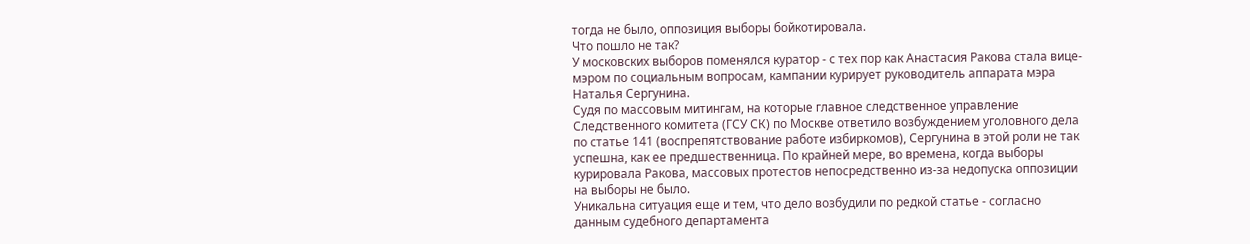тогда не было, оппозиция выборы бойкотировала.
Что пошло не так?
У московских выборов поменялся куратор - с тех пор как Анастасия Ракова стала вице-мэром по социальным вопросам, кампании курирует руководитель аппарата мэра Наталья Сергунина.
Судя по массовым митингам, на которые главное следственное управление Следственного комитета (ГСУ СК) по Москве ответило возбуждением уголовного дела по статье 141 (воспрепятствование работе избиркомов), Сергунина в этой роли не так успешна, как ее предшественница. По крайней мере, во времена, когда выборы курировала Ракова, массовых протестов непосредственно из-за недопуска оппозиции на выборы не было.
Уникальна ситуация еще и тем, что дело возбудили по редкой статье - согласно данным судебного департамента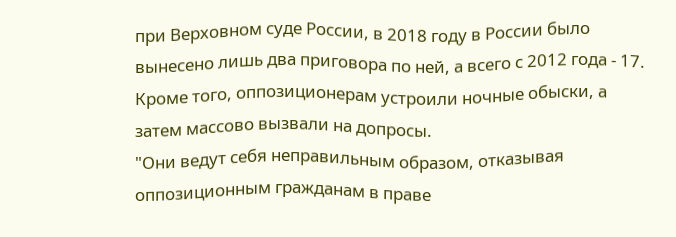при Верховном суде России, в 2018 году в России было вынесено лишь два приговора по ней, а всего с 2012 года - 17. Кроме того, оппозиционерам устроили ночные обыски, а затем массово вызвали на допросы.
"Они ведут себя неправильным образом, отказывая оппозиционным гражданам в праве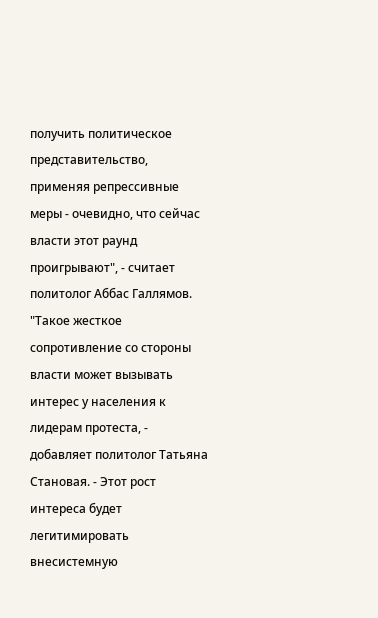получить политическое представительство, применяя репрессивные меры - очевидно, что сейчас власти этот раунд проигрывают", - считает политолог Аббас Галлямов.
"Такое жесткое сопротивление со стороны власти может вызывать интерес у населения к лидерам протеста, - добавляет политолог Татьяна Становая. - Этот рост интереса будет легитимировать внесистемную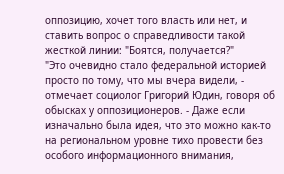оппозицию, хочет того власть или нет, и ставить вопрос о справедливости такой жесткой линии: "Боятся, получается?"
"Это очевидно стало федеральной историей просто по тому, что мы вчера видели, - отмечает социолог Григорий Юдин, говоря об обысках у оппозиционеров. - Даже если изначально была идея, что это можно как-то на региональном уровне тихо провести без особого информационного внимания,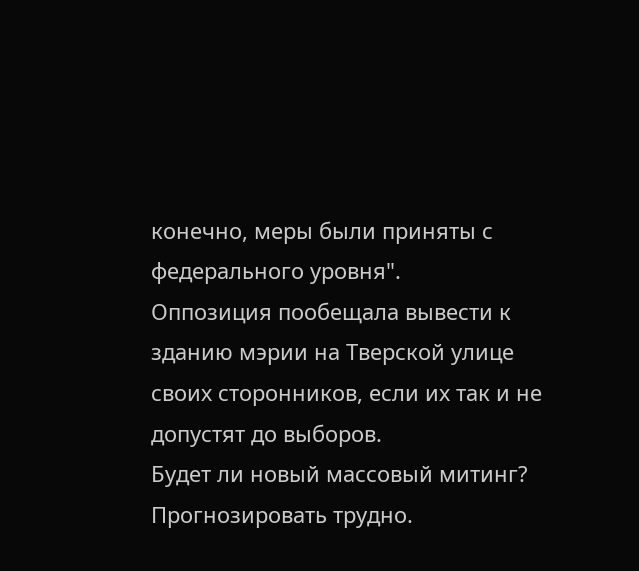конечно, меры были приняты с федерального уровня".
Оппозиция пообещала вывести к зданию мэрии на Тверской улице своих сторонников, если их так и не допустят до выборов.
Будет ли новый массовый митинг?
Прогнозировать трудно.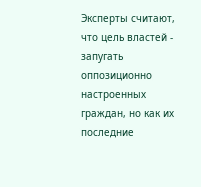Эксперты считают, что цель властей - запугать оппозиционно настроенных граждан, но как их последние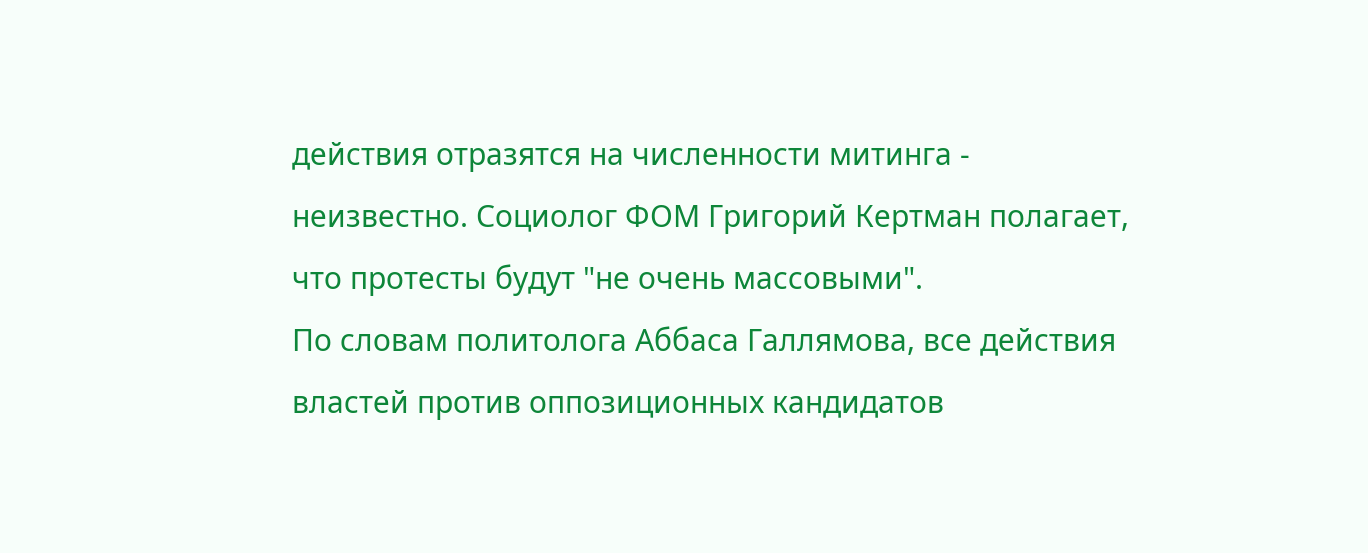действия отразятся на численности митинга - неизвестно. Социолог ФОМ Григорий Кертман полагает, что протесты будут "не очень массовыми".
По словам политолога Аббаса Галлямова, все действия властей против оппозиционных кандидатов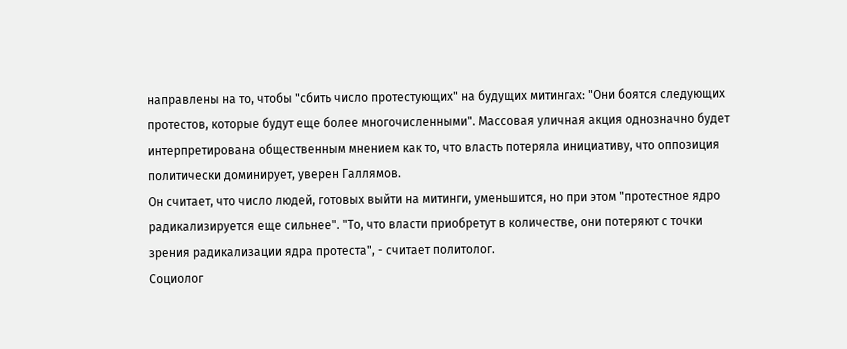направлены на то, чтобы "сбить число протестующих" на будущих митингах: "Они боятся следующих протестов, которые будут еще более многочисленными". Массовая уличная акция однозначно будет интерпретирована общественным мнением как то, что власть потеряла инициативу, что оппозиция политически доминирует, уверен Галлямов.
Он считает, что число людей, готовых выйти на митинги, уменьшится, но при этом "протестное ядро радикализируется еще сильнее". "То, что власти приобретут в количестве, они потеряют с точки зрения радикализации ядра протеста", - считает политолог.
Социолог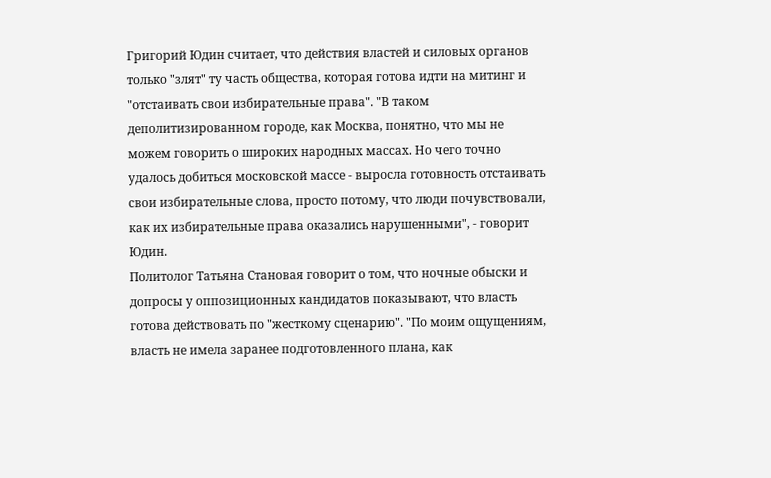Григорий Юдин считает, что действия властей и силовых органов только "злят" ту часть общества, которая готова идти на митинг и "отстаивать свои избирательные права". "В таком деполитизированном городе, как Москва, понятно, что мы не можем говорить о широких народных массах. Но чего точно удалось добиться московской массе - выросла готовность отстаивать свои избирательные слова, просто потому, что люди почувствовали, как их избирательные права оказались нарушенными", - говорит Юдин.
Политолог Татьяна Становая говорит о том, что ночные обыски и допросы у оппозиционных кандидатов показывают, что власть готова действовать по "жесткому сценарию". "По моим ощущениям, власть не имела заранее подготовленного плана, как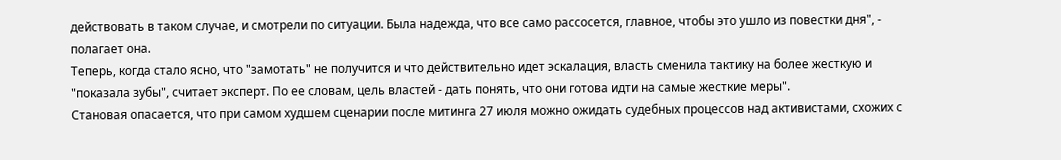действовать в таком случае, и смотрели по ситуации. Была надежда, что все само рассосется, главное, чтобы это ушло из повестки дня", - полагает она.
Теперь, когда стало ясно, что "замотать" не получится и что действительно идет эскалация, власть сменила тактику на более жесткую и "показала зубы", считает эксперт. По ее словам, цель властей - дать понять, что они готова идти на самые жесткие меры".
Становая опасается, что при самом худшем сценарии после митинга 27 июля можно ожидать судебных процессов над активистами, схожих с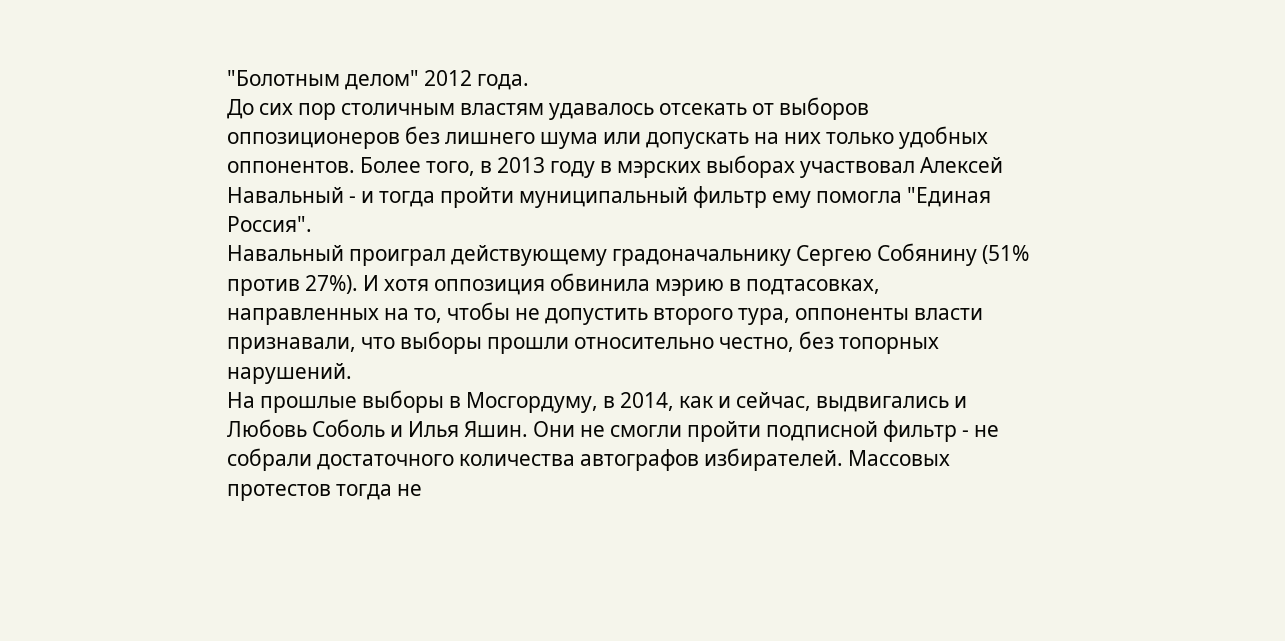"Болотным делом" 2012 года.
До сих пор столичным властям удавалось отсекать от выборов оппозиционеров без лишнего шума или допускать на них только удобных оппонентов. Более того, в 2013 году в мэрских выборах участвовал Алексей Навальный - и тогда пройти муниципальный фильтр ему помогла "Единая Россия".
Навальный проиграл действующему градоначальнику Сергею Собянину (51% против 27%). И хотя оппозиция обвинила мэрию в подтасовках, направленных на то, чтобы не допустить второго тура, оппоненты власти признавали, что выборы прошли относительно честно, без топорных нарушений.
На прошлые выборы в Мосгордуму, в 2014, как и сейчас, выдвигались и Любовь Соболь и Илья Яшин. Они не смогли пройти подписной фильтр - не собрали достаточного количества автографов избирателей. Массовых протестов тогда не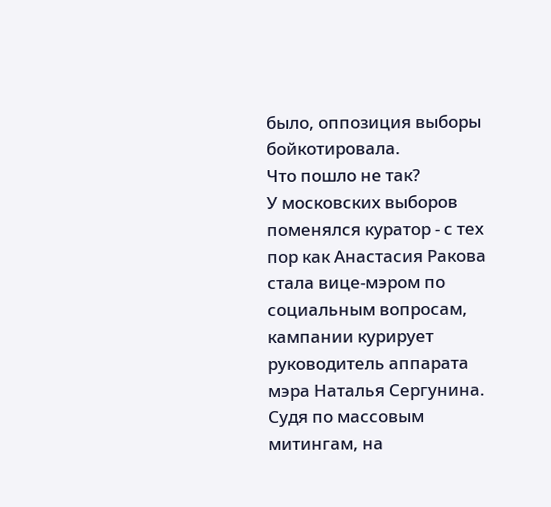было, оппозиция выборы бойкотировала.
Что пошло не так?
У московских выборов поменялся куратор - с тех пор как Анастасия Ракова стала вице-мэром по социальным вопросам, кампании курирует руководитель аппарата мэра Наталья Сергунина.
Судя по массовым митингам, на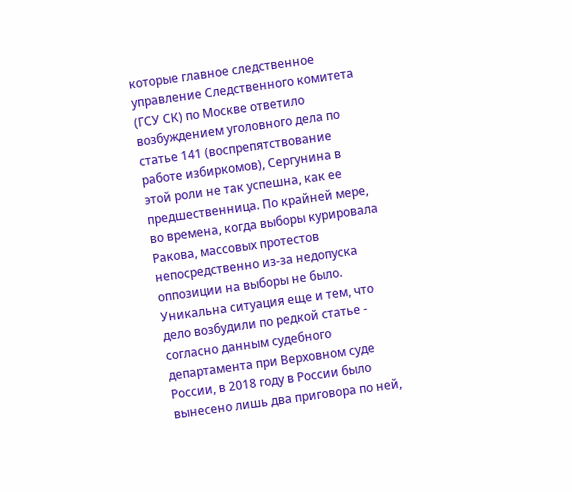которые главное следственное управление Следственного комитета (ГСУ СК) по Москве ответило возбуждением уголовного дела по статье 141 (воспрепятствование работе избиркомов), Сергунина в этой роли не так успешна, как ее предшественница. По крайней мере, во времена, когда выборы курировала Ракова, массовых протестов непосредственно из-за недопуска оппозиции на выборы не было.
Уникальна ситуация еще и тем, что дело возбудили по редкой статье - согласно данным судебного департамента при Верховном суде России, в 2018 году в России было вынесено лишь два приговора по ней,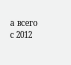а всего с 2012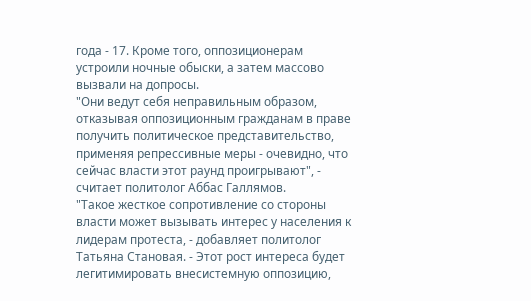года - 17. Кроме того, оппозиционерам устроили ночные обыски, а затем массово вызвали на допросы.
"Они ведут себя неправильным образом, отказывая оппозиционным гражданам в праве получить политическое представительство, применяя репрессивные меры - очевидно, что сейчас власти этот раунд проигрывают", - считает политолог Аббас Галлямов.
"Такое жесткое сопротивление со стороны власти может вызывать интерес у населения к лидерам протеста, - добавляет политолог Татьяна Становая. - Этот рост интереса будет легитимировать внесистемную оппозицию,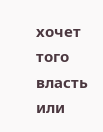хочет того власть или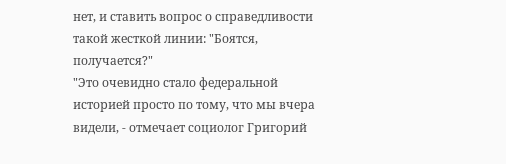нет, и ставить вопрос о справедливости такой жесткой линии: "Боятся, получается?"
"Это очевидно стало федеральной историей просто по тому, что мы вчера видели, - отмечает социолог Григорий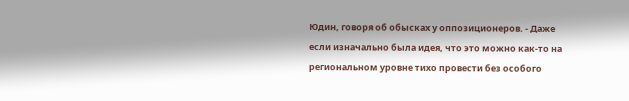Юдин, говоря об обысках у оппозиционеров. - Даже если изначально была идея, что это можно как-то на региональном уровне тихо провести без особого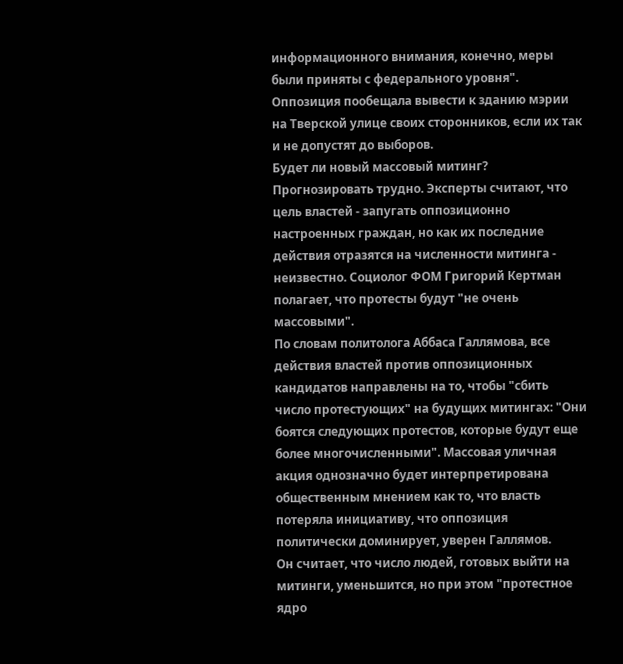информационного внимания, конечно, меры были приняты с федерального уровня".
Оппозиция пообещала вывести к зданию мэрии на Тверской улице своих сторонников, если их так и не допустят до выборов.
Будет ли новый массовый митинг?
Прогнозировать трудно. Эксперты считают, что цель властей - запугать оппозиционно настроенных граждан, но как их последние действия отразятся на численности митинга - неизвестно. Социолог ФОМ Григорий Кертман полагает, что протесты будут "не очень массовыми".
По словам политолога Аббаса Галлямова, все действия властей против оппозиционных кандидатов направлены на то, чтобы "сбить число протестующих" на будущих митингах: "Они боятся следующих протестов, которые будут еще более многочисленными". Массовая уличная акция однозначно будет интерпретирована общественным мнением как то, что власть потеряла инициативу, что оппозиция политически доминирует, уверен Галлямов.
Он считает, что число людей, готовых выйти на митинги, уменьшится, но при этом "протестное ядро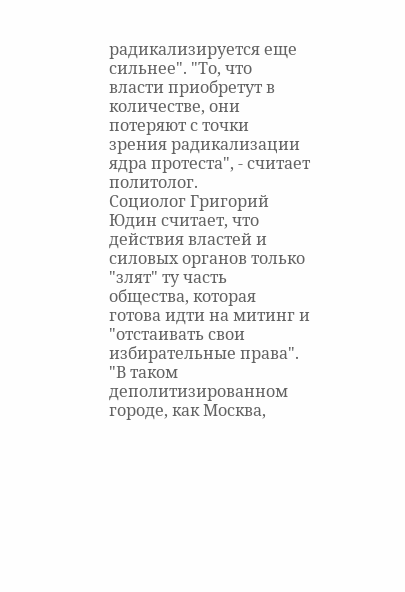радикализируется еще сильнее". "То, что власти приобретут в количестве, они потеряют с точки зрения радикализации ядра протеста", - считает политолог.
Социолог Григорий Юдин считает, что действия властей и силовых органов только "злят" ту часть общества, которая готова идти на митинг и "отстаивать свои избирательные права". "В таком деполитизированном городе, как Москва,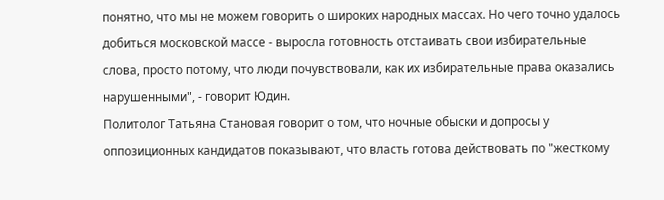понятно, что мы не можем говорить о широких народных массах. Но чего точно удалось добиться московской массе - выросла готовность отстаивать свои избирательные слова, просто потому, что люди почувствовали, как их избирательные права оказались нарушенными", - говорит Юдин.
Политолог Татьяна Становая говорит о том, что ночные обыски и допросы у оппозиционных кандидатов показывают, что власть готова действовать по "жесткому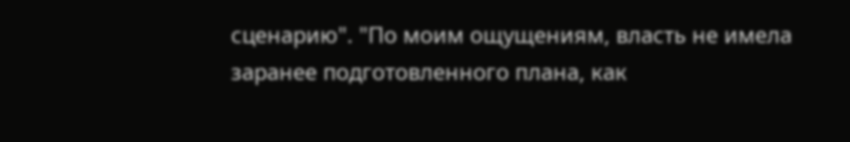сценарию". "По моим ощущениям, власть не имела заранее подготовленного плана, как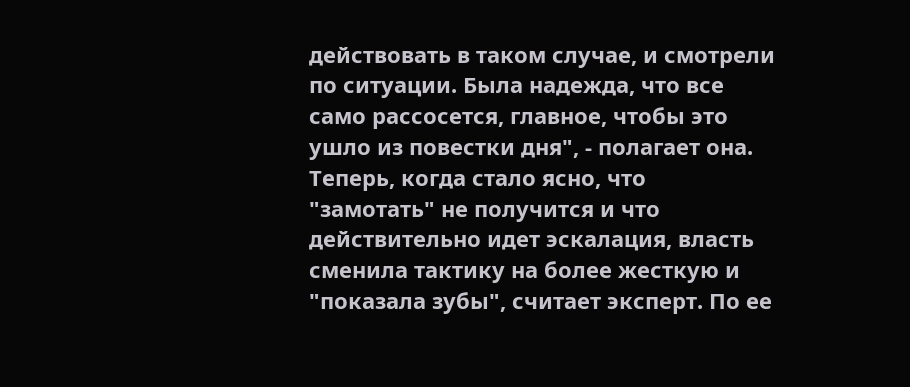действовать в таком случае, и смотрели по ситуации. Была надежда, что все само рассосется, главное, чтобы это ушло из повестки дня", - полагает она.
Теперь, когда стало ясно, что "замотать" не получится и что действительно идет эскалация, власть сменила тактику на более жесткую и "показала зубы", считает эксперт. По ее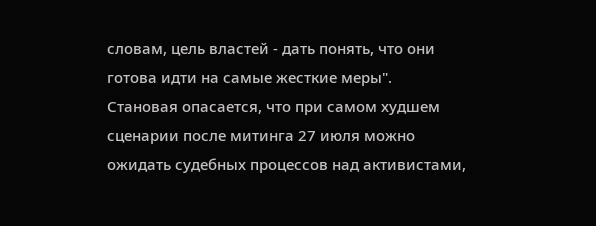словам, цель властей - дать понять, что они готова идти на самые жесткие меры".
Становая опасается, что при самом худшем сценарии после митинга 27 июля можно ожидать судебных процессов над активистами,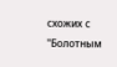схожих с "Болотным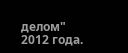делом" 2012 года.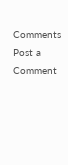Comments
Post a Comment